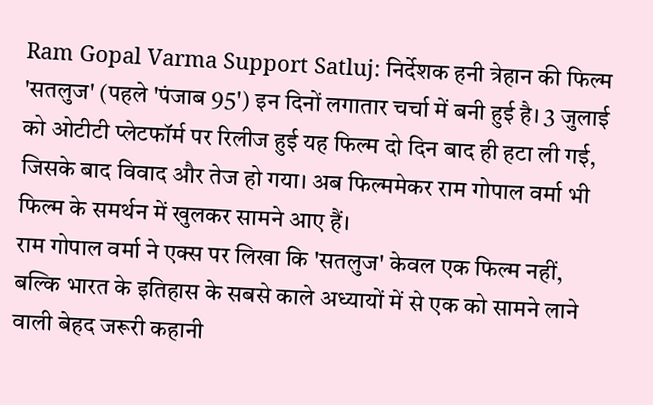Ram Gopal Varma Support Satluj: निर्देशक हनी त्रेहान की फिल्म 'सतलुज' (पहले 'पंजाब 95') इन दिनों लगातार चर्चा में बनी हुई है। 3 जुलाई को ओटीटी प्लेटफॉर्म पर रिलीज हुई यह फिल्म दो दिन बाद ही हटा ली गई, जिसके बाद विवाद और तेज हो गया। अब फिल्ममेकर राम गोपाल वर्मा भी फिल्म के समर्थन में खुलकर सामने आए हैं।
राम गोपाल वर्मा ने एक्स पर लिखा कि 'सतलुज' केवल एक फिल्म नहीं, बल्कि भारत के इतिहास के सबसे काले अध्यायों में से एक को सामने लाने वाली बेहद जरूरी कहानी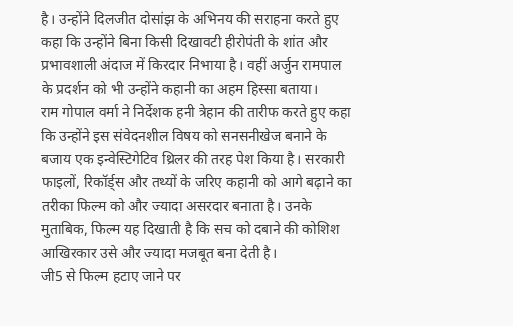है। उन्होंने दिलजीत दोसांझ के अभिनय की सराहना करते हुए कहा कि उन्होंने बिना किसी दिखावटी हीरोपंती के शांत और प्रभावशाली अंदाज में किरदार निभाया है। वहीं अर्जुन रामपाल के प्रदर्शन को भी उन्होंने कहानी का अहम हिस्सा बताया।
राम गोपाल वर्मा ने निर्देशक हनी त्रेहान की तारीफ करते हुए कहा कि उन्होंने इस संवेदनशील विषय को सनसनीखेज बनाने के बजाय एक इन्वेस्टिगेटिव थ्रिलर की तरह पेश किया है। सरकारी फाइलों, रिकॉर्ड्स और तथ्यों के जरिए कहानी को आगे बढ़ाने का तरीका फिल्म को और ज्यादा असरदार बनाता है। उनके मुताबिक, फिल्म यह दिखाती है कि सच को दबाने की कोशिश आखिरकार उसे और ज्यादा मजबूत बना देती है।
जी5 से फिल्म हटाए जाने पर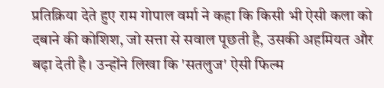प्रतिक्रिया देते हुए राम गोपाल वर्मा ने कहा कि किसी भी ऐसी कला को दबाने की कोशिश, जो सत्ता से सवाल पूछती है, उसकी अहमियत और बढ़ा देती है। उन्होंने लिखा कि 'सतलुज' ऐसी फिल्म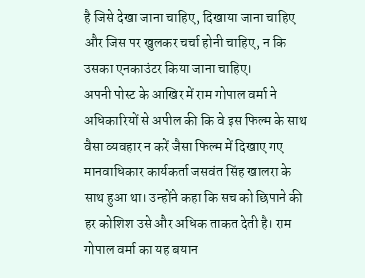है जिसे देखा जाना चाहिए, दिखाया जाना चाहिए और जिस पर खुलकर चर्चा होनी चाहिए, न कि उसका एनकाउंटर किया जाना चाहिए।
अपनी पोस्ट के आखिर में राम गोपाल वर्मा ने अधिकारियों से अपील की कि वे इस फिल्म के साथ वैसा व्यवहार न करें जैसा फिल्म में दिखाए गए मानवाधिकार कार्यकर्ता जसवंत सिंह खालरा के साथ हुआ था। उन्होंने कहा कि सच को छिपाने की हर कोशिश उसे और अधिक ताकत देती है। राम गोपाल वर्मा का यह बयान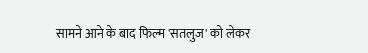सामने आने के बाद फिल्म 'सतलुज' को लेकर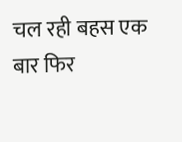चल रही बहस एक बार फिर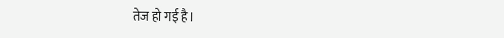तेज हो गई है।